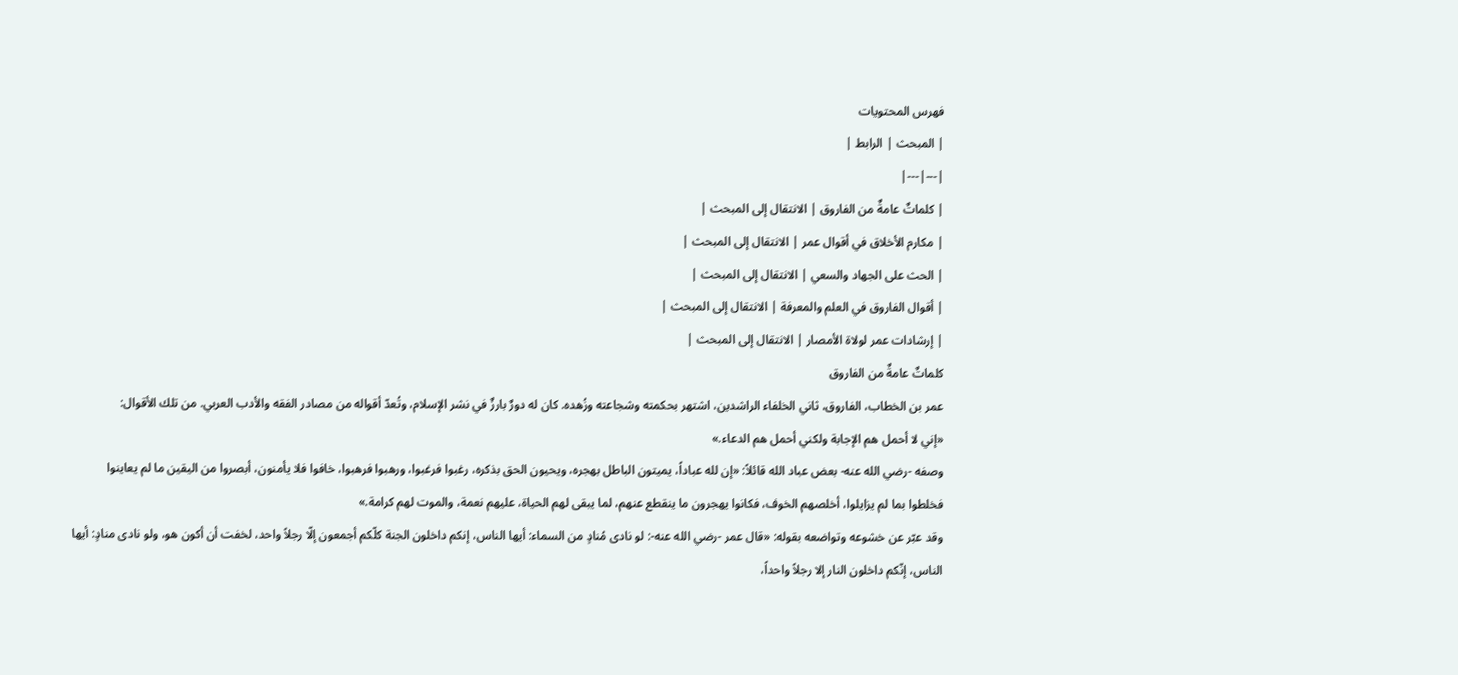فهرس المحتويات
| المبحث | الرابط |
|---|---|
| كلماتٌ عامةٌ من الفاروق | الانتقال إلى المبحث |
| مكارم الأخلاق في أقوال عمر | الانتقال إلى المبحث |
| الحث على الجهاد والسعي | الانتقال إلى المبحث |
| أقوال الفاروق في العلم والمعرفة | الانتقال إلى المبحث |
| إرشادات عمر لولاة الأمصار | الانتقال إلى المبحث |
كلماتٌ عامةٌ من الفاروق
عمر بن الخطاب، الفاروق، ثاني الخلفاء الراشدين، اشتهر بحكمته وشجاعته وزُهده. كان له دورٌ بارزٌ في نشر الإسلام، وتُعدّ أقواله من مصادر الفقه والأدب العربي. من تلك الأقوال:
«إني لا أحمل هم الإجابة ولكني أحمل هم الدعاء.»
وصفه -رضي الله عنه- بعض عباد الله قائلاً: «إن لله عباداً، يميتون الباطل بهجره، ويحيون الحق بذكره، رغبوا فرغبوا، ورهبوا فرهبوا، خافوا فلا يأمنون، أبصروا من اليقين ما لم يعاينوا فخلطوا بما لم يزايلوا، أخلصهم الخوف، فكانوا يهجرون ما ينقطع عنهم، لما يبقى لهم الحياة، عليهم نعمة، والموت لهم كرامة.»
وقد عبّر عن خشوعه وتواضعه بقوله: «قال عمر -رضي الله عنه-: لو نادى مُنادٍ من السماء: أيها الناس، إنكم داخلون الجنة كلّكم أجمعون إلّا رجلاً واحد، لخفت أن أكون هو، ولو نادى منادٍ: أيها الناس، إنّكم داخلون النار إلا رجلاً واحداً،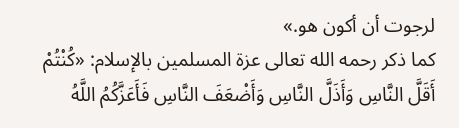لرجوت أن أكون هو.»
كما ذكر رحمه الله تعالى عزة المسلمين بالإسلام: «كُنْتُمْ أَقَلَّ النَّاسِ وَأَذَلَّ النَّاسِ وَأَضْعَفَ النَّاسِ فَأَعَزَّكُمُ اللَّهُ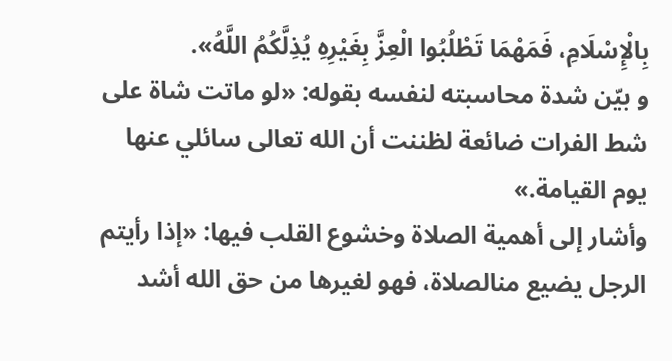بِالْإِسْلَامِ، فَمَهْمَا تَطْلُبُوا الْعِزَّ بِغَيْرِهِ يُذِلَّكُمُ اللَّهُ».
و بيّن شدة محاسبته لنفسه بقوله: «لو ماتت شاة على شط الفرات ضائعة لظننت أن الله تعالى سائلي عنها يوم القيامة.»
وأشار إلى أهمية الصلاة وخشوع القلب فيها: «إذا رأيتم الرجل يضيع منالصلاة، فهو لغيرها من حق الله أشد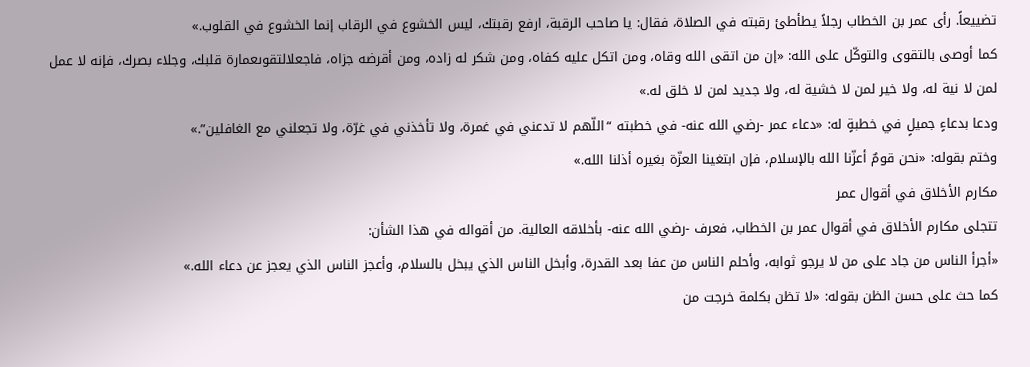تضييعاً. رأى عمر بن الخطاب رجلاً يطأطئ رقبته في الصلاة، فقال: يا صاحب الرقبة، ارفع رقبتك، ليس الخشوع في الرقاب إنما الخشوع في القلوب.»
كما أوصى بالتقوى والتوكّل على الله: «إن من اتقى الله وقاه، ومن اتكل عليه كفاه، ومن شكر له زاده، ومن أقرضه جزاه، فاجعلالتقوىعمارة قلبك، وجلاء بصرك، فإنه لا عمل لمن لا نية له، ولا خير لمن لا خشية له، ولا جديد لمن لا خلق له.»
ودعا بدعاءٍ جميلٍ في خطبةٍ له: «دعاء عمر -رضي الله عنه- في خطبته “اللّهم لا تدعني في غمرة، ولا تأخذني في غرّة، ولا تجعلني مع الغافلين”.»
وختم بقوله: «نحن قومٌ أعزّنا الله بالإسلام، فإن ابتغينا العزّة بغيره أذلنا الله.»
مكارم الأخلاق في أقوال عمر
تتجلى مكارم الأخلاق في أقوال عمر بن الخطاب، فعرف -رضي الله عنه- بأخلاقه العالية. من أقواله في هذا الشأن:
«أجرأ الناس من جاد على من لا يرجو ثوابه، وأحلم الناس من عفا بعد القدرة، وأبخل الناس الذي يبخل بالسلام، وأعجز الناس الذي يعجز عن دعاء الله.»
كما حث على حسن الظن بقوله: «لا تظن بكلمة خرجت من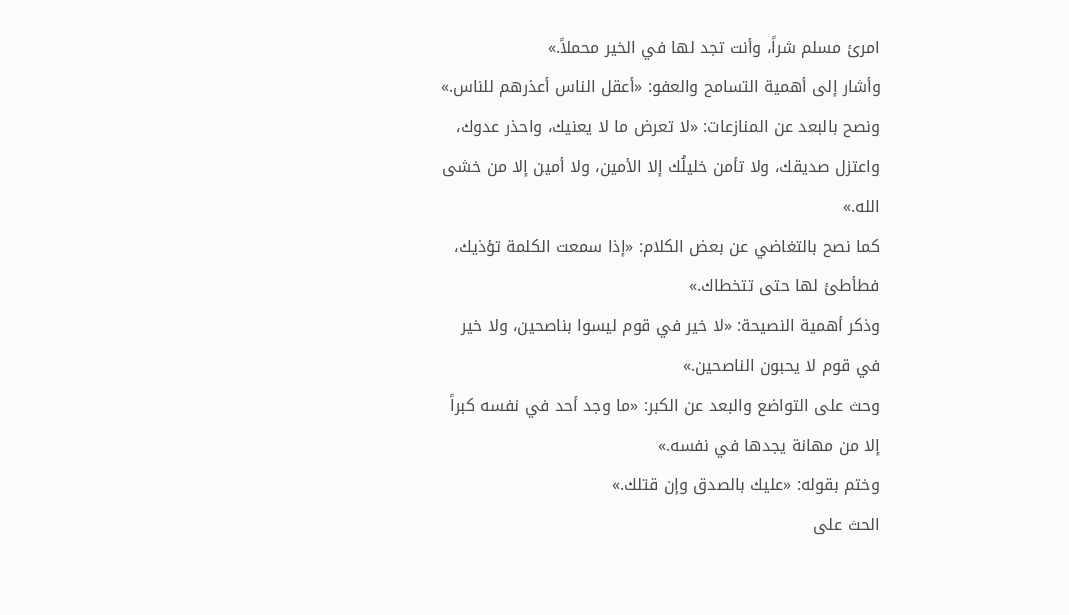امرئ مسلم شراً، وأنت تجد لها في الخير محملاً.»
وأشار إلى أهمية التسامح والعفو: «أعقل الناس أعذرهم للناس.»
ونصح بالبعد عن المنازعات: «لا تعرض ما لا يعنيك، واحذر عدوك، واعتزل صديقك، ولا تأمن خليلُك إلا الأمين، ولا أمين إلا من خشى الله.»
كما نصح بالتغاضي عن بعض الكلام: «إذا سمعت الكلمة تؤذيك، فطأطئ لها حتى تتخطاك.»
وذكر أهمية النصيحة: «لا خير في قوم ليسوا بناصحين، ولا خير في قوم لا يحبون الناصحين.»
وحث على التواضع والبعد عن الكبر: «ما وجد أحد في نفسه كبراً إلا من مهانة يجدها في نفسه.»
وختم بقوله: «عليك بالصدق وإن قتلك.»
الحث على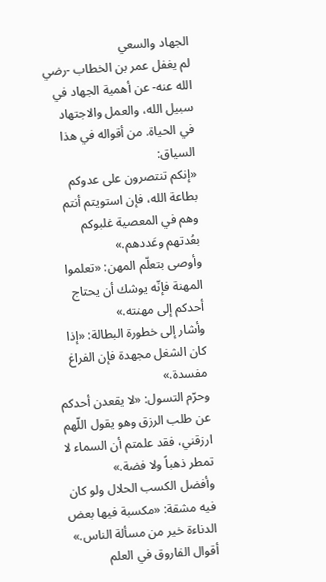الجهاد والسعي
لم يغفل عمر بن الخطاب -رضي الله عنه- عن أهمية الجهاد في سبيل الله، والعمل والاجتهاد في الحياة. من أقواله في هذا السياق:
«إنكم تنتصرون على عدوكم بطاعة الله، فإن استويتم أنتم وهم في المعصية غلبوكم بعُدتهم وعَددهم.»
وأوصى بتعلّم المهن: «تعلموا المهنة فإنّه يوشك أن يحتاج أحدكم إلى مهنته.»
وأشار إلى خطورة البطالة: «إذا كان الشغل مجهدة فإن الفراغ مفسدة.»
وحرّم التسول: «لا يقعدن أحدكم عن طلب الرزق وهو يقول اللّهم ارزقني، فقد علمتم أن السماء لا تمطر ذهباً ولا فضة.»
وأفضل الكسب الحلال ولو كان فيه مشقة: «مكسبة فيها بعض الدناءة خير من مسألة الناس.»
أقوال الفاروق في العلم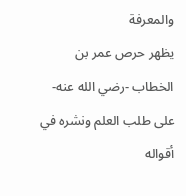والمعرفة
يظهر حرص عمر بن الخطاب -رضي الله عنه- على طلب العلم ونشره في أقواله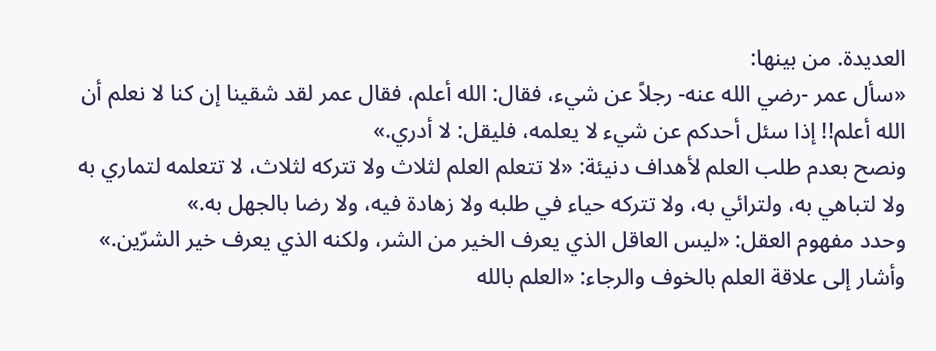العديدة. من بينها:
«سأل عمر -رضي الله عنه- رجلاً عن شيء، فقال: الله أعلم، فقال عمر لقد شقينا إن كنا لا نعلم أن الله أعلم!! إذا سئل أحدكم عن شيء لا يعلمه، فليقل: لا أدري.»
ونصح بعدم طلب العلم لأهداف دنيئة: «لا تتعلم العلم لثلاث ولا تتركه لثلاث، لا تتعلمه لتماري به ولا لتباهي به، ولترائي به، ولا تتركه حياء في طلبه ولا زهادة فيه، ولا رضا بالجهل به.»
وحدد مفهوم العقل: «ليس العاقل الذي يعرف الخير من الشر، ولكنه الذي يعرف خير الشرّين.»
وأشار إلى علاقة العلم بالخوف والرجاء: «العلم بالله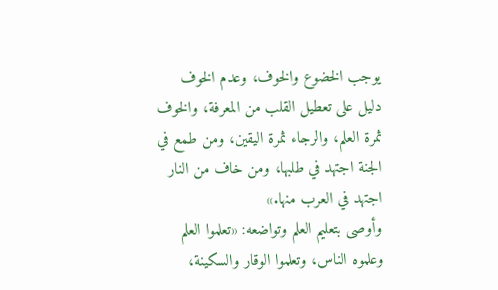يوجب الخضوع والخوف، وعدم الخوف دليل على تعطيل القلب من المعرفة، والخوف ثمرة العلم، والرجاء ثمرة اليقين، ومن طمع في الجنة اجتهد في طلبها، ومن خاف من النار اجتهد في العرب منها.»
وأوصى بتعليم العلم وتواضعه: «تعلموا العلم وعلموه الناس، وتعلموا الوقار والسكينة،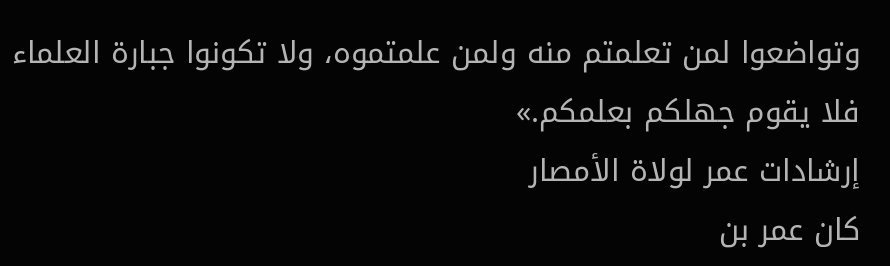وتواضعوا لمن تعلمتم منه ولمن علمتموه، ولا تكونوا جبارة العلماء فلا يقوم جهلكم بعلمكم.»
إرشادات عمر لولاة الأمصار
كان عمر بن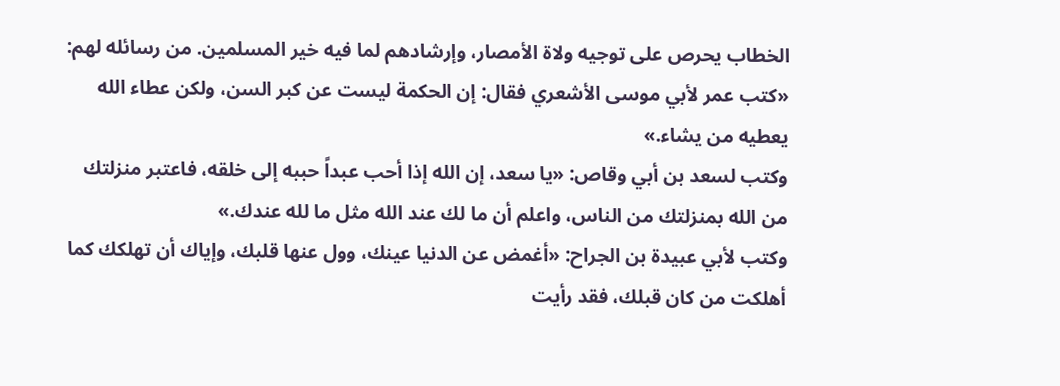الخطاب يحرص على توجيه ولاة الأمصار، وإرشادهم لما فيه خير المسلمين. من رسائله لهم:
«كتب عمر لأبي موسى الأشعري فقال: إن الحكمة ليست عن كبر السن، ولكن عطاء الله يعطيه من يشاء.»
وكتب لسعد بن أبي وقاص: «يا سعد، إن الله إذا أحب عبداً حببه إلى خلقه، فاعتبر منزلتك من الله بمنزلتك من الناس، واعلم أن ما لك عند الله مثل ما لله عندك.»
وكتب لأبي عبيدة بن الجراح: «أغمض عن الدنيا عينك، وول عنها قلبك، وإياك أن تهلكك كما أهلكت من كان قبلك، فقد رأيت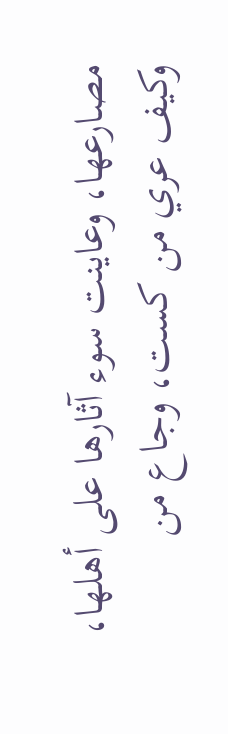مصارعها، وعاينت سوء آثارها على أهلها، وكيف عري من كست، وجاع من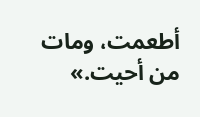أطعمت، ومات من أحيت.»